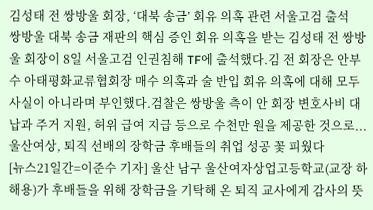김성태 전 쌍방울 회장, ‘대북 송금’ 회유 의혹 관련 서울고검 출석
쌍방울 대북 송금 재판의 핵심 증인 회유 의혹을 받는 김성태 전 쌍방울 회장이 8일 서울고검 인권침해 TF에 출석했다.김 전 회장은 안부수 아태평화교류협회장 매수 의혹과 술 반입 회유 의혹에 대해 모두 사실이 아니라며 부인했다.검찰은 쌍방울 측이 안 회장 변호사비 대납과 주거 지원, 허위 급여 지급 등으로 수천만 원을 제공한 것으로...
울산여상, 퇴직 선배의 장학금 후배들의 취업 성공 꽃 피웠다
[뉴스21일간=이준수 기자] 울산 남구 울산여자상업고등학교(교장 하해용)가 후배들을 위해 장학금을 기탁해 온 퇴직 교사에게 감사의 뜻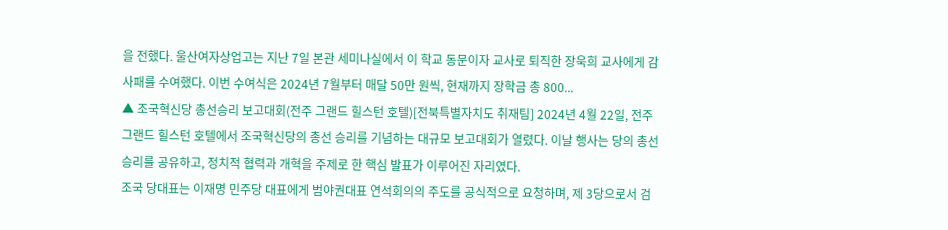을 전했다. 울산여자상업고는 지난 7일 본관 세미나실에서 이 학교 동문이자 교사로 퇴직한 장욱희 교사에게 감사패를 수여했다. 이번 수여식은 2024년 7월부터 매달 50만 원씩, 현재까지 장학금 총 800...
▲ 조국혁신당 총선승리 보고대회(전주 그랜드 힐스턴 호텔)[전북특별자치도 취재팀] 2024년 4월 22일, 전주 그랜드 힐스턴 호텔에서 조국혁신당의 총선 승리를 기념하는 대규모 보고대회가 열렸다. 이날 행사는 당의 총선 승리를 공유하고, 정치적 협력과 개혁을 주제로 한 핵심 발표가 이루어진 자리였다.
조국 당대표는 이재명 민주당 대표에게 범야권대표 연석회의의 주도를 공식적으로 요청하며, 제 3당으로서 검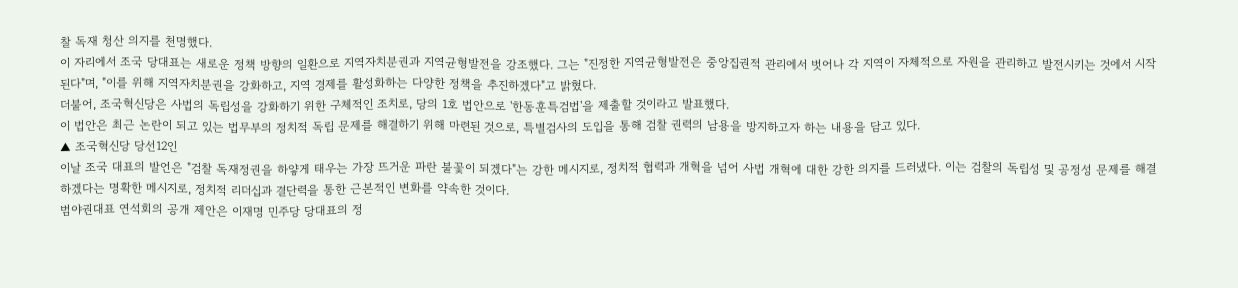찰 독재 청산 의지를 천명했다.
이 자리에서 조국 당대표는 새로운 정책 방향의 일환으로 지역자치분권과 지역균형발전을 강조했다. 그는 "진정한 지역균형발전은 중앙집권적 관리에서 벗어나 각 지역이 자체적으로 자원을 관리하고 발전시키는 것에서 시작된다"며, "이를 위해 지역자치분권을 강화하고, 지역 경제를 활성화하는 다양한 정책을 추진하겠다"고 밝혔다.
더불어, 조국혁신당은 사법의 독립성을 강화하기 위한 구체적인 조치로, 당의 1호 법안으로 '한동훈특검법'을 제출할 것이라고 발표했다.
이 법안은 최근 논란이 되고 있는 법무부의 정치적 독립 문제를 해결하기 위해 마련된 것으로, 특별검사의 도입을 통해 검찰 권력의 남용을 방지하고자 하는 내용을 담고 있다.
▲ 조국혁신당 당선12인
이날 조국 대표의 발언은 "검찰 독재정권을 하얗게 태우는 가장 뜨거운 파란 불꽃이 되겠다"는 강한 메시지로, 정치적 협력과 개혁을 넘어 사법 개혁에 대한 강한 의지를 드러냈다. 이는 검찰의 독립성 및 공정성 문제를 해결하겠다는 명확한 메시지로, 정치적 리더십과 결단력을 통한 근본적인 변화를 약속한 것이다.
범야권대표 연석회의 공개 제안은 이재명 민주당 당대표의 정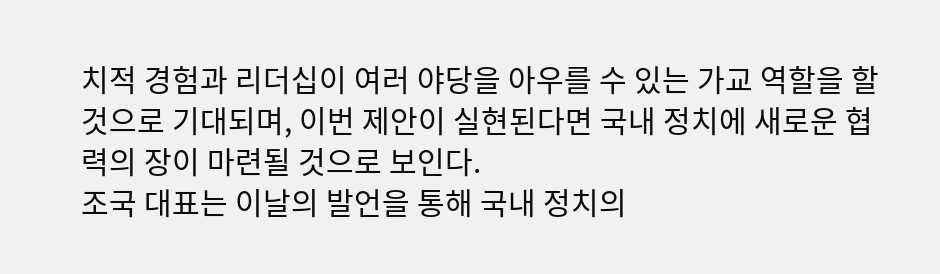치적 경험과 리더십이 여러 야당을 아우를 수 있는 가교 역할을 할 것으로 기대되며, 이번 제안이 실현된다면 국내 정치에 새로운 협력의 장이 마련될 것으로 보인다.
조국 대표는 이날의 발언을 통해 국내 정치의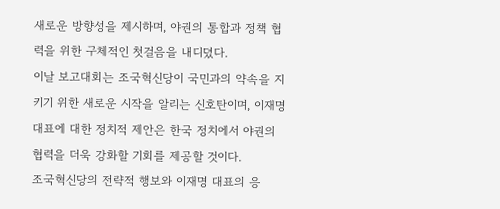새로운 방향성을 제시하며, 야권의 통합과 정책 협력을 위한 구체적인 첫걸음을 내디뎠다.
이날 보고대회는 조국혁신당이 국민과의 약속을 지키기 위한 새로운 시작을 알리는 신호탄이며, 이재명 대표에 대한 정치적 제안은 한국 정치에서 야권의 협력을 더욱 강화할 기회를 제공할 것이다.
조국혁신당의 전략적 행보와 이재명 대표의 응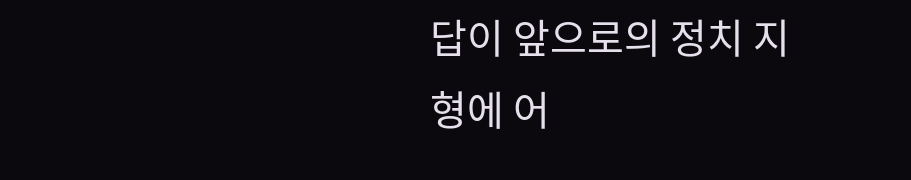답이 앞으로의 정치 지형에 어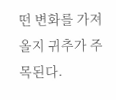떤 변화를 가져올지 귀추가 주목된다.